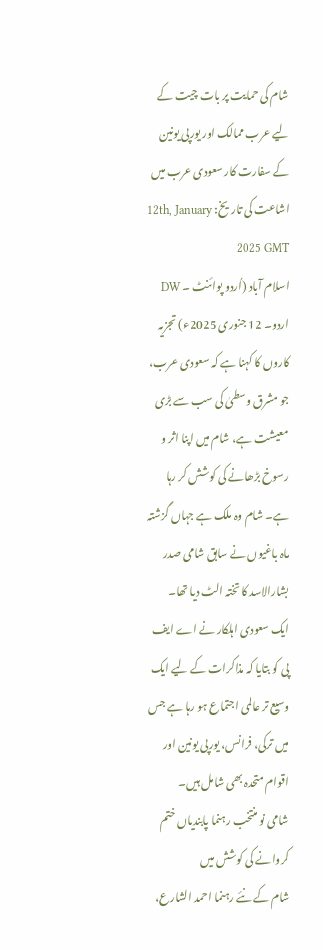شام کی حمایت پر بات چیت کے لیے عرب ممالک اور یورپی یونین کے سفارت کار سعودی عرب میں
اشاعت کی تاریخ: 12th, January 2025 GMT
اسلام آباد (اُردو پوائنٹ ۔ DW اردو۔ 12 جنوری 2025ء) تجزیہ کاروں کا کہنا ہے کہ سعودی عرب، جو مشرق وسطیٰ کی سب سے بڑی معیشت ہے، شام میں اپنا اثر و رسوخ بڑھانے کی کوشش کر رہا ہے۔ شام وہ ملک ہے جہاں گزشتہ ماہ باغیوں نے سابق شامی صدر بشارالاسد کا تختہ الٹ دیا تھا۔
ایک سعودی اہلکار نے اے ایف پی کو بتایا کہ مذاکرات کے لیے ایک وسیع تر عالمی اجتماع ہو رہا ہے جس میں ترکی، فرانس، یورپی یونین اور اقوام متحدہ بھی شامل ہیں۔
شامی نو منتخب رہنما پابندیاں ختم کروانے کی کوشش میں
شام کے نئے رہنما احمد الشارع،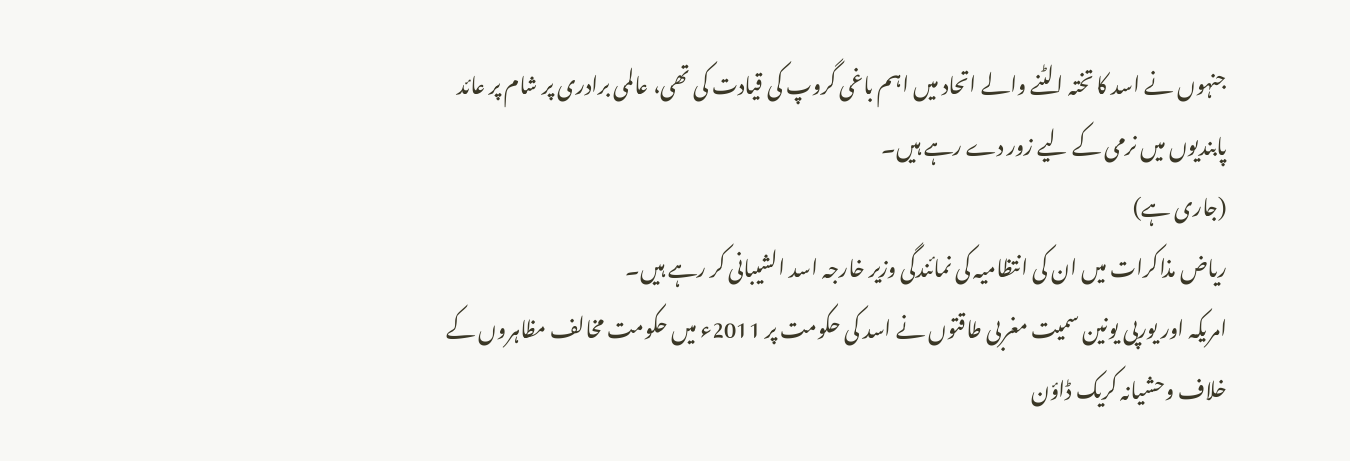جنہوں نے اسد کا تختہ الٹنے والے اتحاد میں اہم باغی گروپ کی قیادت کی تھی، عالمی برادری پر شام پر عائد پابندیوں میں نرمی کے لیے زور دے رہے ہیں۔
(جاری ہے)
ریاض مذاکرات میں ان کی انتظامیہ کی نمائندگی وزیر خارجہ اسد الشیبانی کر رہے ہیں۔
امریکہ اور یورپی یونین سمیت مغربی طاقتوں نے اسد کی حکومت پر 2011ء میں حکومت مخالف مظاہروں کے خلاف وحشیانہ کریک ڈاؤن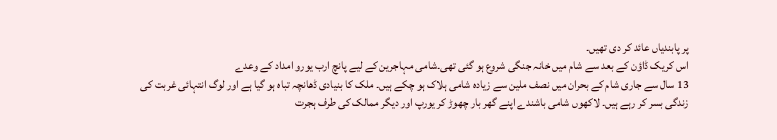پر پابندیاں عائد کر دی تھیں۔
اس کریک ڈاؤن کے بعد سے شام میں خانہ جنگی شروع ہو گئی تھی۔شامی مہاجرین کے لیے پانچ ارب یورو امداد کے وعدے
13 سال سے جاری شام کے بحران میں نصف ملین سے زیادہ شامی ہلاک ہو چکے ہیں۔ ملک کا بنیادی ڈھانچہ تباہ ہو گیا ہے اور لوگ انتہائی غربت کی زندگی بسر کر رہے ہیں۔ لاکھوں شامی باشندے اپنے گھر بار چھوڑ کر یورپ اور دیگر ممالک کی طرف ہجرت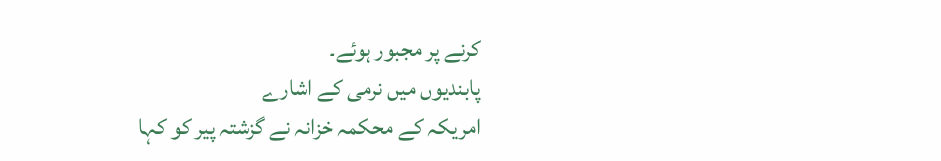کرنے پر مجبور ہوئے۔
پابندیوں میں نرمی کے اشارے
امریکہ کے محکمہ خزانہ نے گزشتہ پیر کو کہا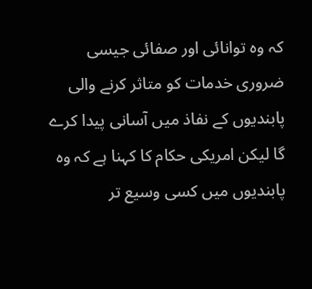کہ وہ توانائی اور صفائی جیسی ضروری خدمات کو متاثر کرنے والی پابندیوں کے نفاذ میں آسانی پیدا کرے گا لیکن امریکی حکام کا کہنا ہے کہ وہ پابندیوں میں کسی وسیع تر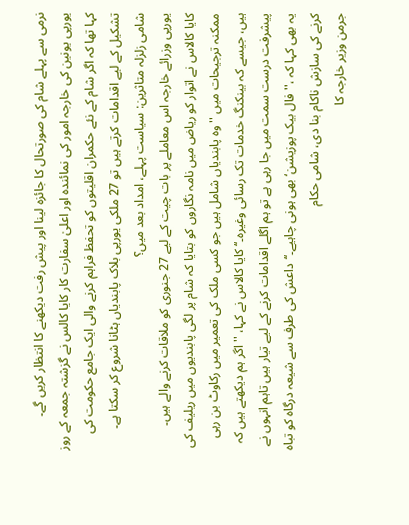نرمی سے پہلے شام کی صورتحال کا جائزہ لینا اور پیش رفت دیکھنے کا انتظار کریں گے۔
یورپی یونین کی خارجہ امور کی نمائندہ اور اعلیٰ سفارت کار کایا کالس نے گزشتہ جمعہ کے روز کہا تھا کہ اگر شام کے نئے حکمران اقلیتوں کو تحفظ فراہم کرنے والی ایک جامع حکومت کی تشکیل کے لیے اقدامات کرتے ہیں تو 27 ملکی یورپی بلاک پابندیاں ہٹانا شروع کر سکتا ہے۔
شامی زلزلہ متاثرین: سیاست پہلے، امداد بعد میں؟
یورپی وزرائے خارجہ اس معاملے پر بات چیت کے لیے 27 جنوری کو ملاقات کرنے والے ہیں۔
کایا کالاس نے اتوار کو ریاض میں نامہ نگاروں کو بتایا کہ شام پر لگی پابندیوں میں ریلیف کی ممکنہ ترجیحات میں ''وہ پابندیاں شامل ہیں جو کسی ملک کی تعمیر میں رکاوٹ بن رہی ہیں، جیسے کہ بینکنگ خدمات تک رسائی وغیرہ۔‘‘ کایا کالاس نے کہا، ''اگر ہم دیکھتے ہیں کہ پیشرفت درست سمت میں جا رہی ہے تو ہم اگلے اقدامات کرنے کے لیے تیار ہیں تاہم انہوں نے یہ بھی کہا کہ ،'' فال بیک پوزیشن‘ بھی ہونی چاہیے۔‘‘داعش کی طرف سے شیعہ درگاہ کو تباہ کرنے کی سازش ناکام بنا دی، شامی حکام
جرمن وزیر خارجہ کا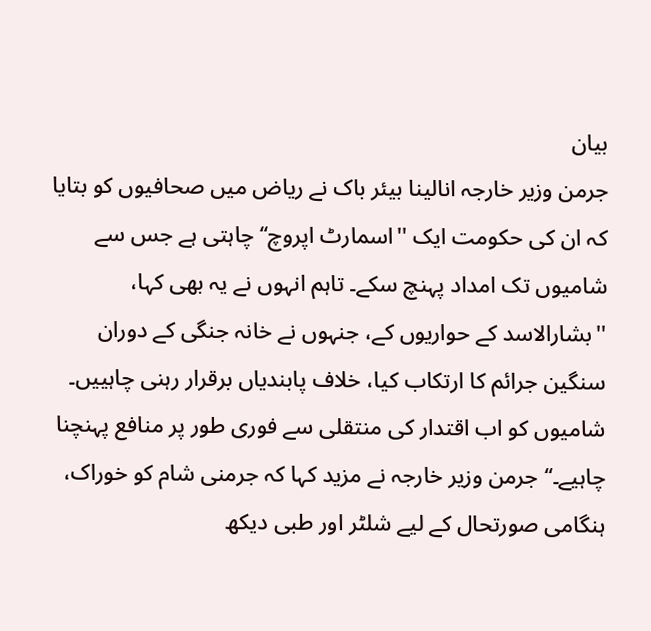بیان
جرمن وزیر خارجہ انالینا بیئر باک نے ریاض میں صحافیوں کو بتایا کہ ان کی حکومت ایک ''اسمارٹ اپروچ‘‘ چاہتی ہے جس سے شامیوں تک امداد پہنچ سکے۔ تاہم انہوں نے یہ بھی کہا، ''بشارالاسد کے حواریوں کے، جنہوں نے خانہ جنگی کے دوران سنگین جرائم کا ارتکاب کیا، خلاف پابندیاں برقرار رہنی چاہییں۔
شامیوں کو اب اقتدار کی منتقلی سے فوری طور پر منافع پہنچنا چاہیے۔‘‘جرمن وزیر خارجہ نے مزید کہا کہ جرمنی شام کو خوراک، ہنگامی صورتحال کے لیے شلٹر اور طبی دیکھ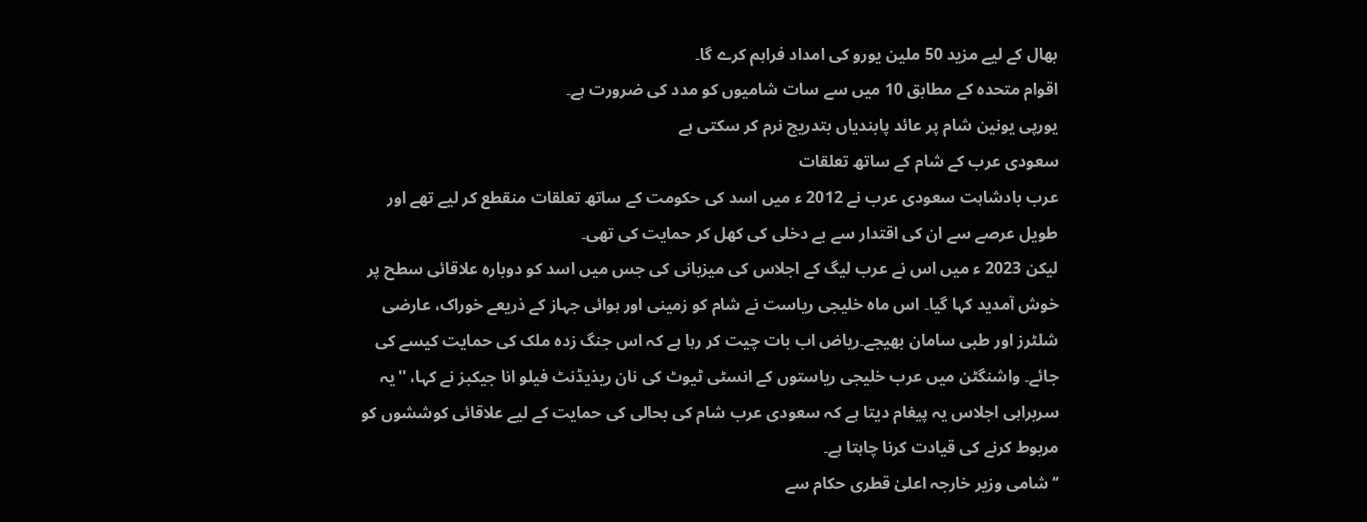بھال کے لیے مزید 50 ملین یورو کی امداد فراہم کرے گا۔
اقوام متحدہ کے مطابق 10 میں سے سات شامیوں کو مدد کی ضرورت ہے۔
یورپی یونین شام پر عائد پابندیاں بتدریج نرم کر سکتی ہے
سعودی عرب کے شام کے ساتھ تعلقات
عرب بادشاہت سعودی عرب نے 2012 ء میں اسد کی حکومت کے ساتھ تعلقات منقطع کر لیے تھے اور طویل عرصے سے ان کی اقتدار سے بے دخلی کی کھل کر حمایت کی تھی۔
لیکن 2023 ء میں اس نے عرب لیگ کے اجلاس کی میزبانی کی جس میں اسد کو دوبارہ علاقائی سطح پر خوش آمدید کہا گیا۔ اس ماہ خلیجی ریاست نے شام کو زمینی اور ہوائی جہاز کے ذریعے خوراک، عارضی شلٹرز اور طبی سامان بھیجے۔ریاض اب بات چیت کر رہا ہے کہ اس جنگ زدہ ملک کی حمایت کیسے کی جائے۔ واشنگٹن میں عرب خلیجی ریاستوں کے انسٹی ٹیوٹ کی نان ریذیڈنٹ فیلو انا جیکبز نے کہا، ''یہ سربراہی اجلاس یہ پیغام دیتا ہے کہ سعودی عرب شام کی بحالی کی حمایت کے لیے علاقائی کوششوں کو مربوط کرنے کی قیادت کرنا چاہتا ہے۔
‘‘شامی وزیر خارجہ اعلیٰ قطری حکام سے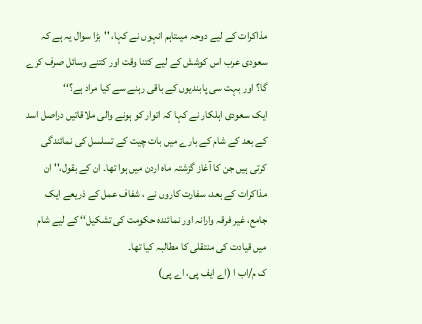مذاکرات کے لیے دوحہ میںتاہم انہوں نے کہا، ''بڑا سوال یہ ہے کہ سعودی عرب اس کوشش کے لیے کتنا وقت اور کتنے وسائل صرف کرے گا؟ اور بہت سی پابندیوں کے باقی رہنے سے کیا مراد ہے؟‘‘
ایک سعودی اہلکار نے کہا کہ اتوار کو ہونے والی ملاقاتیں دراصل اسد کے بعد کے شام کے بارے میں بات چیت کے تسلسل کی نمائندگی کرتی ہیں جن کا آغاز گزشتہ ماہ اردن میں ہوا تھا۔ ان کے بقول،'' ان مذاکرات کے بعد، سفارت کاروں نے ، شفاف عمل کے ذریعے ایک جامع، غیر فرقہ وارانہ اور نمائندہ حکومت کی تشکیل‘‘ کے لیے شام میں قیادت کی منتقلی کا مطالبہ کیا تھا۔
ک م/اب ا (اے ایف پی، اے پی)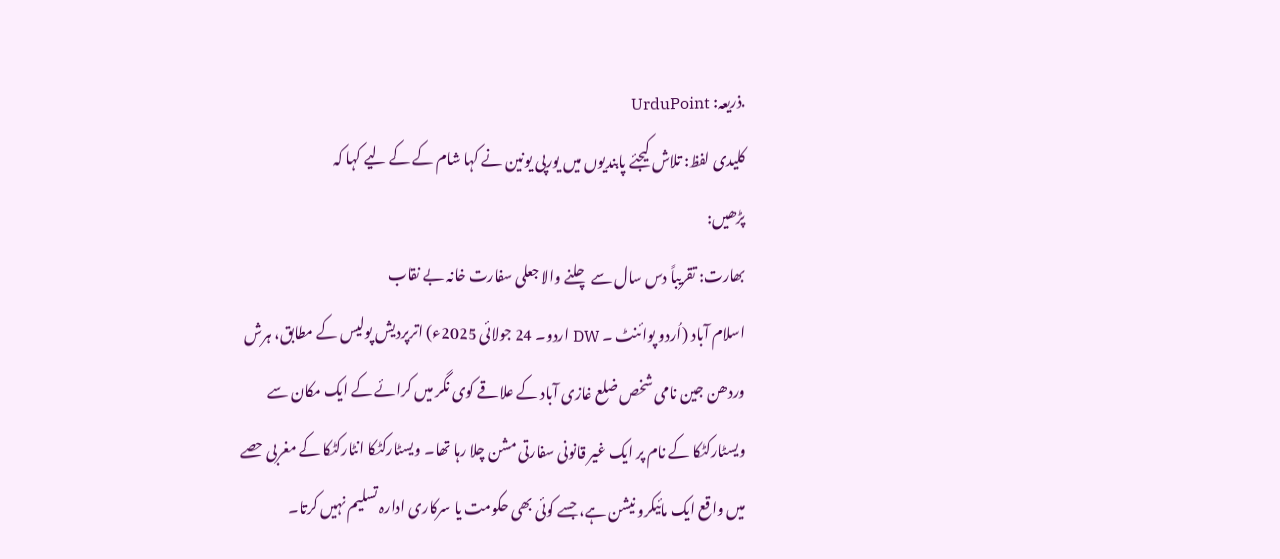.ذریعہ: UrduPoint
کلیدی لفظ: تلاش کیجئے پابندیوں میں یورپی یونین نے کہا شام کے کے لیے کہا کہ
پڑھیں:
بھارت: تقریباً دس سال سے چلنے والا جعلی سفارت خانہ بے نقاب
اسلام آباد (اُردو پوائنٹ ۔ DW اردو۔ 24 جولائی 2025ء) اترپردیش پولیس کے مطابق، ہرش وردھن جین نامی شخص ضلع غازی آباد کے علاقے کوی نگر میں کرائے کے ایک مکان سے ویسٹارکٹکا کے نام پر ایک غیر قانونی سفارتی مشن چلا رہا تھا۔ ویسٹارکٹکا انٹارکٹکا کے مغربی حصے میں واقع ایک مائیکرو نیشن ہے، جسے کوئی بھی حکومت یا سرکاری ادارہ تسلیم نہیں کرتا۔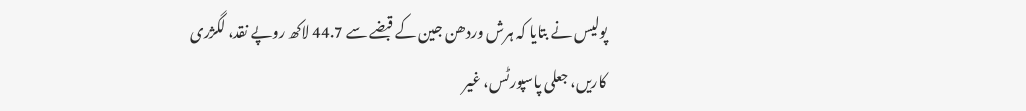پولیس نے بتایا کہ ہرش وردھن جین کے قبضے سے 44.7 لاکھ روپے نقد، لگژری کاریں، جعلی پاسپورٹس، غیر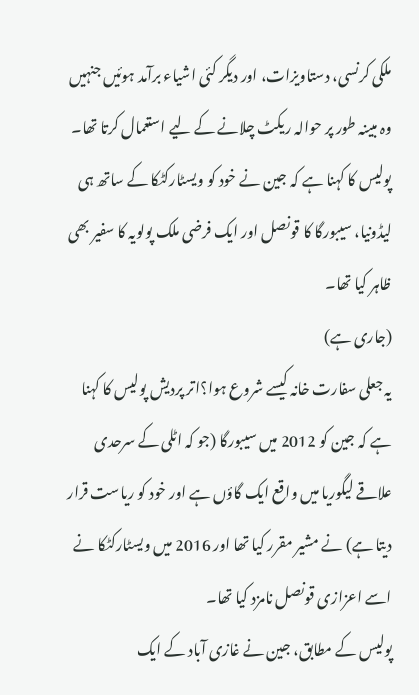ملکی کرنسی، دستاویزات، اور دیگر کئی اشیاء برآمد ہوئیں جنہیں وہ مبینہ طور پر حوالہ ریکٹ چلانے کے لیے استعمال کرتا تھا۔
پولیس کا کہنا ہے کہ جین نے خود کو ویسٹارکٹکا کے ساتھ ہی لیڈونیا، سیبورگا کا قونصل اور ایک فرضی ملک پولویہ کا سفیر بھی ظاہر کیا تھا۔
(جاری ہے)
یہ جعلی سفارت خانہ کیسے شروع ہوا؟اتر پردیش پولیس کا کہنا ہے کہ جین کو 2012 میں سیبورگا (جو کہ اٹلی کے سرحدی علاقے لیگوریا میں واقع ایک گاؤں ہے اور خود کو ریاست قرار دیتا ہے) نے مشیر مقرر کیا تھا اور 2016 میں ویسٹارکٹکا نے اسے اعزازی قونصل نامزد کیا تھا۔
پولیس کے مطابق، جین نے غازی آباد کے ایک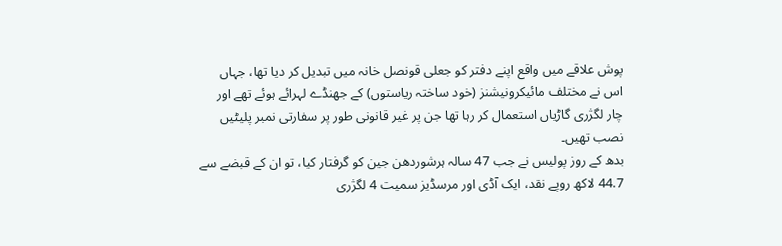پوش علاقے میں واقع اپنے دفتر کو جعلی قونصل خانہ میں تبدیل کر دیا تھا، جہاں اس نے مختلف مائیکرونیشنز (خود ساختہ ریاستوں) کے جھنڈے لہرائے ہوئے تھے اور چار لگژری گاڑیاں استعمال کر رہا تھا جن پر غیر قانونی طور پر سفارتی نمبر پلیٹیں نصب تھیں۔
بدھ کے روز پولیس نے جب 47 سالہ ہرشوردھن جین کو گرفتار کیا، تو ان کے قبضے سے 44.7 لاکھ روپے نقد، ایک آڈی اور مرسڈیز سمیت 4 لگژری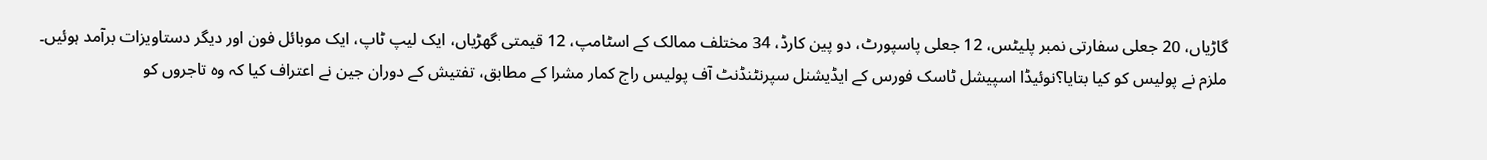گاڑیاں، 20 جعلی سفارتی نمبر پلیٹس، 12 جعلی پاسپورٹ، دو پین کارڈ، 34 مختلف ممالک کے اسٹامپ، 12 قیمتی گھڑیاں، ایک لیپ ٹاپ، ایک موبائل فون اور دیگر دستاویزات برآمد ہوئیں۔
ملزم نے پولیس کو کیا بتایا؟نوئیڈا اسپیشل ٹاسک فورس کے ایڈیشنل سپرنٹنڈنٹ آف پولیس راج کمار مشرا کے مطابق، تفتیش کے دوران جین نے اعتراف کیا کہ وہ تاجروں کو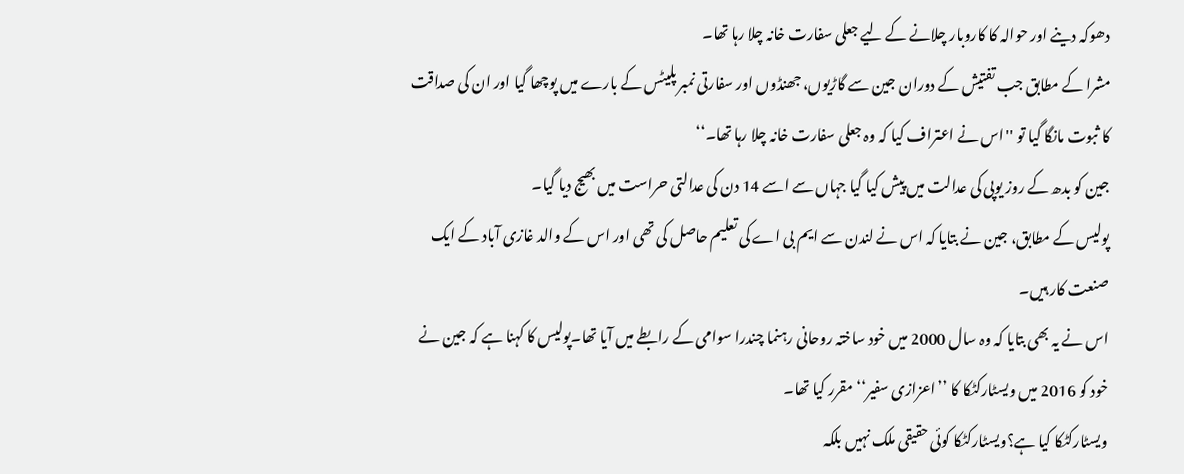دھوکہ دینے اور حوالہ کا کاروبار چلانے کے لیے جعلی سفارت خانہ چلا رہا تھا۔
مشرا کے مطابق جب تفتیش کے دوران جین سے گاڑیوں، جھنڈوں اور سفارتی نمبر پلیٹس کے بارے میں پوچھا گیا اور ان کی صداقت کا ثبوت مانگا گیا تو ''اس نے اعتراف کیا کہ وہ جعلی سفارت خانہ چلا رہا تھا۔‘‘
جین کو بدھ کے روز یوپی کی عدالت میں پیش کیا گیا جہاں سے اسے 14 دن کی عدالتی حراست میں بھیج دیا گیا۔
پولیس کے مطابق، جین نے بتایا کہ اس نے لندن سے ایم بی اے کی تعلیم حاصل کی تھی اور اس کے والد غازی آباد کے ایک صنعت کار ہیں۔
اس نے یہ بھی بتایا کہ وہ سال 2000 میں خود ساختہ روحانی رہنما چندرا سوامی کے رابطے میں آیا تھا۔پولیس کا کہنا ہے کہ جین نے خود کو 2016 میں ویسٹارکٹکا کا ’’اعزازی سفیر‘‘ مقرر کیا تھا۔
ویسٹارکٹکا کیا ہے؟ویسٹارکٹکا کوئی حقیقی ملک نہیں بلکہ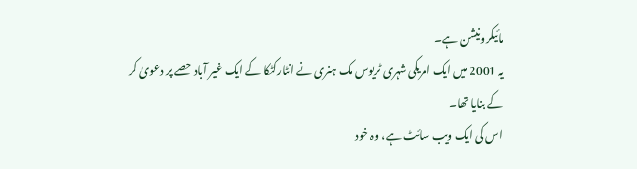مائیکرونیشن ہے۔
یہ 2001 میں ایک امریکی شہری ٹریوس مک ہنری نے انٹارکٹکا کے ایک غیر آباد حصے پر دعویٰ کر کے بنایا تھا۔
اس کی ایک ویب سائٹ ہے، وہ خود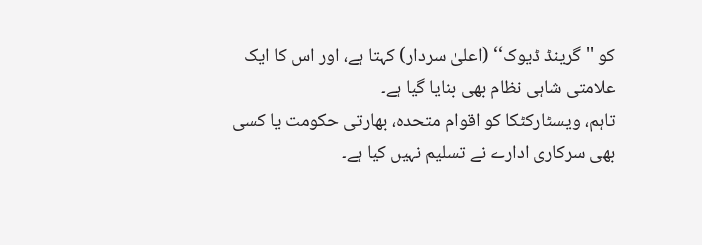کو ''گرینڈ ڈیوک‘‘ (اعلیٰ سردار) کہتا ہے، اور اس کا ایک علامتی شاہی نظام بھی بنایا گیا ہے۔
تاہم، ویسٹارکٹکا کو اقوام متحدہ، بھارتی حکومت یا کسی بھی سرکاری ادارے نے تسلیم نہیں کیا ہے۔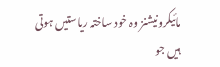مائیکرونیشنز وہ خود ساختہ ریاستیں ہوتی ہیں جو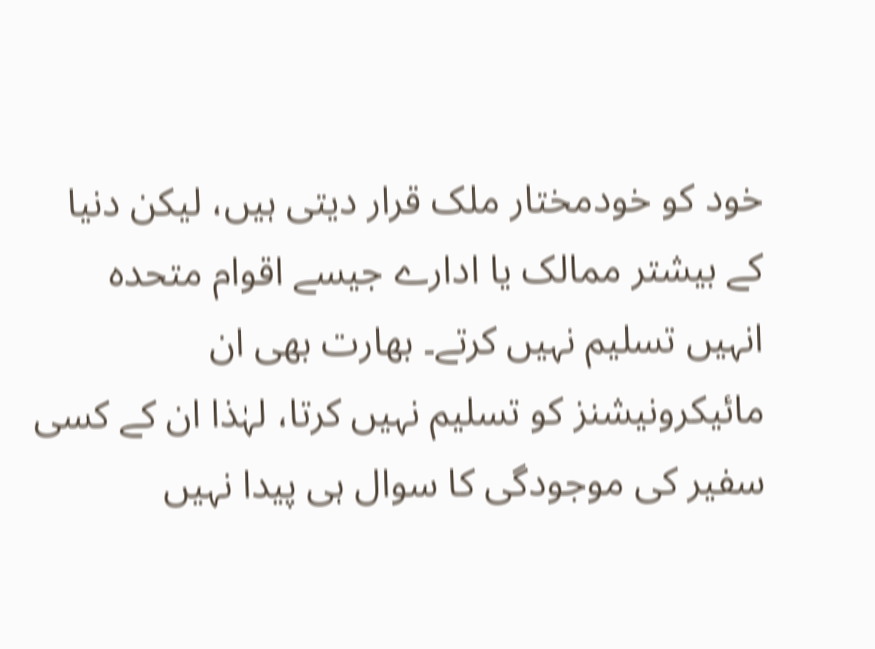خود کو خودمختار ملک قرار دیتی ہیں، لیکن دنیا کے بیشتر ممالک یا ادارے جیسے اقوام متحدہ انہیں تسلیم نہیں کرتے۔ بھارت بھی ان مائیکرونیشنز کو تسلیم نہیں کرتا، لہٰذا ان کے کسی سفیر کی موجودگی کا سوال ہی پیدا نہیں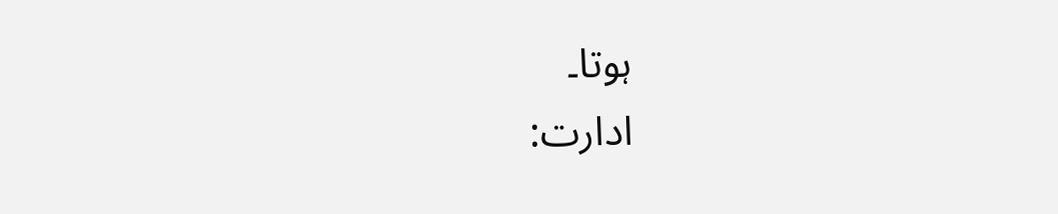ہوتا۔
ادارت: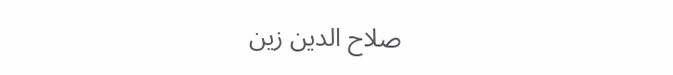صلاح الدین زین